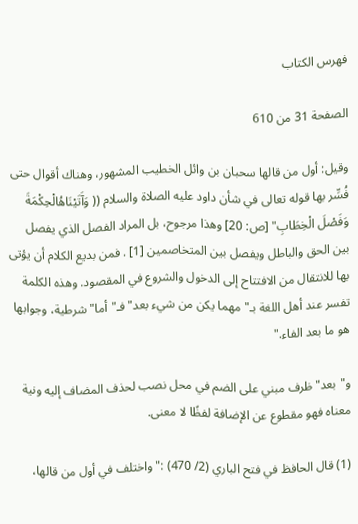فهرس الكتاب

الصفحة 31 من 610

وقيل: أول من قالها سحبان بن وائل الخطيب المشهور، وهناك أقوال حتى فُسِّر بها قوله تعالى في شأن داود عليه الصلاة والسلام (( وَآَتَيْنَاهُالْحِكْمَةَ وَفَصْلَ الْخِطَابِ" [ص: 20] وهذا مرجوح، بل المراد الفصل الذي يفصل بين الحق والباطل ويفصل بين المتخاصمين [1] . فمن بديع الكلام أن يؤتى بها للانتقال من الافتتاح إلى الدخول والشروع في المقصود. وهذه الكلمة تفسر عند أهل اللغة بـ"مهما يكن من شيء بعد"فـ"أما"شرطية، وجوابها هو ما بعد الفاء."

و"بعد"ظرف مبني على الضم في محل نصب لحذف المضاف إليه ونية معناه فهو مقطوع عن الإضافة لفظًا لا معنى.

(1) قال الحافظ في فتح الباري (2/ 470) :"واختلف في أول من قالها،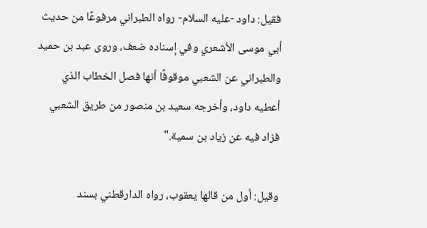فقيل: داود -عليه السلام- رواه الطبراني مرفوعًا من حديث أبي موسى الأشعري وفي إسناده ضعف، وروى عبد بن حميد والطبراني عن الشعبي موقوفًا أنها فصل الخطاب الذي أعطيه داود، وأخرجه سعيد بن منصور من طريق الشعبي فزاد فيه عن زياد بن سمية."

وقيل: أول من قالها يعقوب، رواه الدارقطني بسند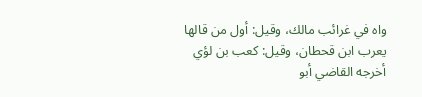واه في غرائب مالك، وقيل: أول من قالها يعرب ابن قحطان، وقيل: كعب بن لؤي أخرجه القاضي أبو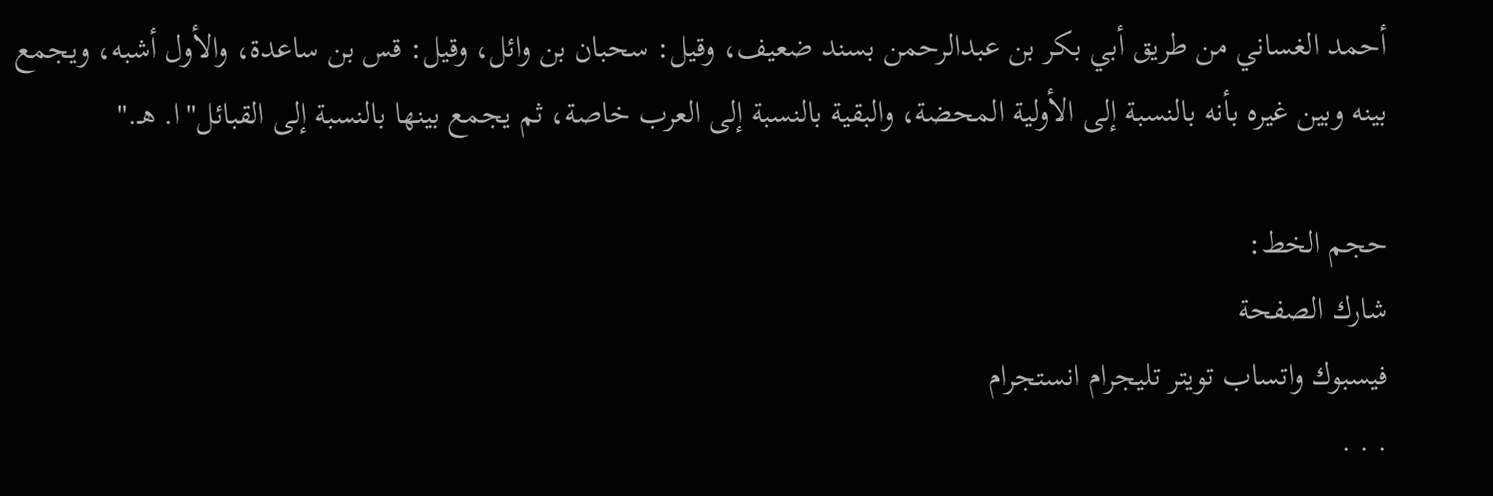أحمد الغساني من طريق أبي بكر بن عبدالرحمن بسند ضعيف، وقيل: سحبان بن وائل، وقيل: قس بن ساعدة، والأول أشبه، ويجمع بينه وبين غيره بأنه بالنسبة إلى الأولية المحضة، والبقية بالنسبة إلى العرب خاصة، ثم يجمع بينها بالنسبة إلى القبائل"ا. هـ."

حجم الخط:
شارك الصفحة
فيسبوك واتساب تويتر تليجرام انستجرام
. . .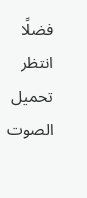فضلًا انتظر تحميل الصوت